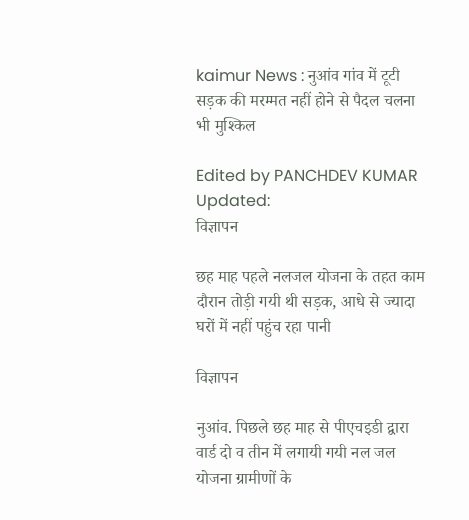kaimur News : नुआंव गांव में टूटी सड़क की मरम्मत नहीं होने से पैदल चलना भी मुश्किल

Edited by PANCHDEV KUMAR
Updated:
विज्ञापन

छह माह पहले नलजल योजना के तहत काम दौरान तोड़ी गयी थी सड़क, आधे से ज्यादा घरों में नहीं पहुंच रहा पानी

विज्ञापन

नुआंव. पिछले छह माह से पीएचइडी द्वारा वार्ड दो व तीन में लगायी गयी नल जल योजना ग्रामीणों के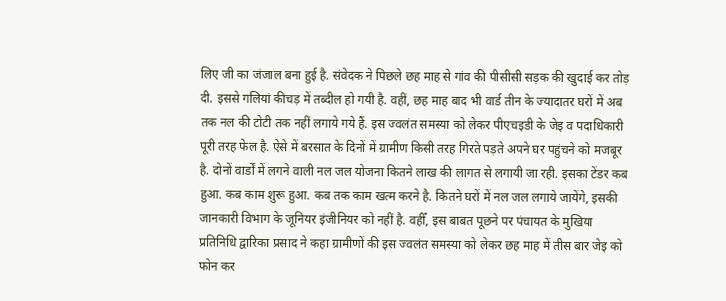लिए जी का जंजाल बना हुई है. संवेदक ने पिछले छह माह से गांव की पीसीसी सड़क की खुदाई कर तोड़ दी. इससे गलियां कीचड़ में तब्दील हो गयी है. वहीं, छह माह बाद भी वार्ड तीन के ज्यादातर घरों में अब तक नल की टोटी तक नहीं लगाये गये हैं. इस ज्वलंत समस्या को लेकर पीएचइडी के जेइ व पदाधिकारी पूरी तरह फेल है. ऐसे में बरसात के दिनों में ग्रामीण किसी तरह गिरते पड़ते अपने घर पहुंचने को मजबूर है. दोनों वार्डों में लगने वाली नल जल योजना कितने लाख की लागत से लगायी जा रही. इसका टेंडर कब हुआ. कब काम शुरू हुआ. कब तक काम खत्म करने है. कितने घरों में नल जल लगाये जायेंगे, इसकी जानकारी विभाग के जूनियर इंजीनियर को नहीं है. वहीँ, इस बाबत पूछने पर पंचायत के मुखिया प्रतिनिधि द्वारिका प्रसाद ने कहा ग्रामीणों की इस ज्वलंत समस्या को लेकर छह माह में तीस बार जेइ को फोन कर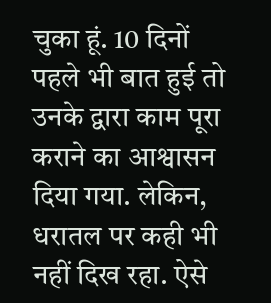चुका हूं. 10 दिनों पहले भी बात हुई तो उनके द्वारा काम पूरा कराने का आश्वासन दिया गया. लेकिन, धरातल पर कही भी नहीं दिख रहा. ऐसे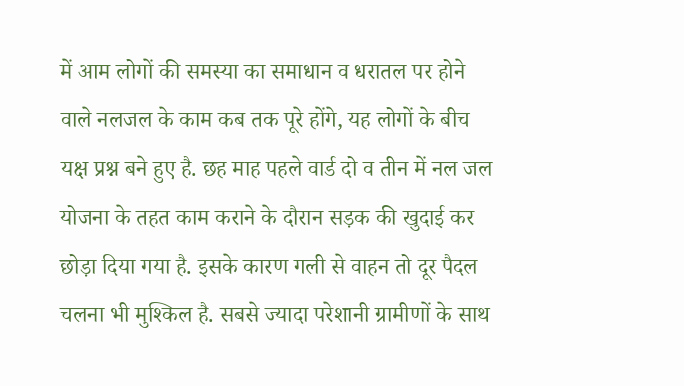में आम लोगों की समस्या का समाधान व धरातल पर होने वाले नलजल के काम कब तक पूरे होंगे, यह लोगों के बीच यक्ष प्रश्न बने हुए है. छह माह पहले वार्ड दो व तीन में नल जल योजना के तहत काम कराने के दौरान सड़क की खुदाई कर छोड़ा दिया गया है. इसके कारण गली से वाहन तो दूर पैदल चलना भी मुश्किल है. सबसे ज्यादा परेशानी ग्रामीणों के साथ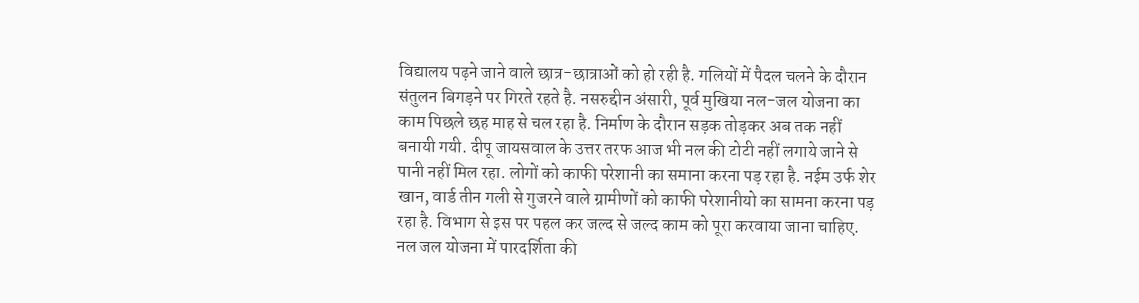विद्यालय पढ़ने जाने वाले छात्र-छात्राओं को हो रही है. गलियों में पैदल चलने के दौरान संतुलन बिगड़ने पर गिरते रहते है. नसरुद्दीन अंसारी, पूर्व मुखिया नल-जल योजना का काम पिछले छह माह से चल रहा है. निर्माण के दौरान सड़क तोड़कर अब तक नहीं बनायी गयी. दीपू जायसवाल के उत्तर तरफ आज भी नल की टोटी नहीं लगाये जाने से पानी नहीं मिल रहा. लोगों को काफी परेशानी का समाना करना पड़ रहा है. नईम उर्फ शेर खान, वार्ड तीन गली से गुजरने वाले ग्रामीणों को काफी परेशानीयो का सामना करना पड़ रहा है. विभाग से इस पर पहल कर जल्द से जल्द काम को पूरा करवाया जाना चाहिए. नल जल योजना में पारदर्शिता की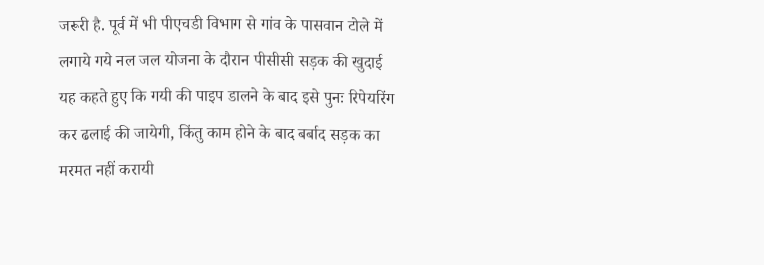जरूरी है. पूर्व में भी पीएचडी विभाग से गांव के पासवान टोले में लगाये गये नल जल योजना के दौरान पीसीसी सड़क की खुदाई यह कहते हुए कि गयी की पाइप डालने के बाद इसे पुनः रिपेयरिंग कर ढलाई की जायेगी, किंतु काम होने के बाद बर्बाद सड़क का मरमत नहीं करायी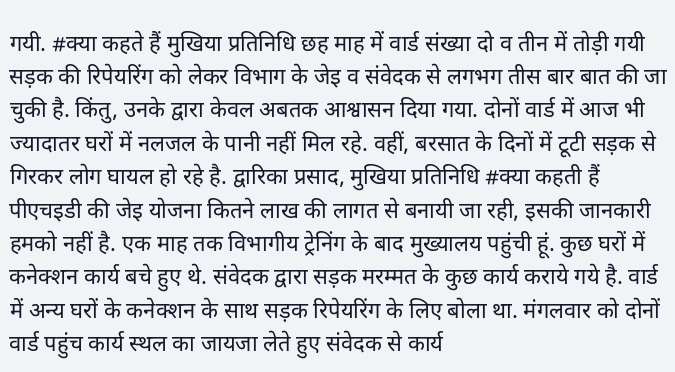गयी. #क्या कहते हैं मुखिया प्रतिनिधि छह माह में वार्ड संख्या दो व तीन में तोड़ी गयी सड़क की रिपेयरिंग को लेकर विभाग के जेइ व संवेदक से लगभग तीस बार बात की जा चुकी है. किंतु, उनके द्वारा केवल अबतक आश्वासन दिया गया. दोनों वार्ड में आज भी ज्यादातर घरों में नलजल के पानी नहीं मिल रहे. वहीं, बरसात के दिनों में टूटी सड़क से गिरकर लोग घायल हो रहे है. द्वारिका प्रसाद, मुखिया प्रतिनिधि #क्या कहती हैं पीएचइडी की जेइ योजना कितने लाख की लागत से बनायी जा रही, इसकी जानकारी हमको नहीं है. एक माह तक विभागीय ट्रेनिंग के बाद मुख्यालय पहुंची हूं. कुछ घरों में कनेक्शन कार्य बचे हुए थे. संवेदक द्वारा सड़क मरम्मत के कुछ कार्य कराये गये है. वार्ड में अन्य घरों के कनेक्शन के साथ सड़क रिपेयरिंग के लिए बोला था. मंगलवार को दोनों वार्ड पहुंच कार्य स्थल का जायजा लेते हुए संवेदक से कार्य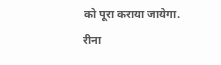को पूरा कराया जायेगा. रीना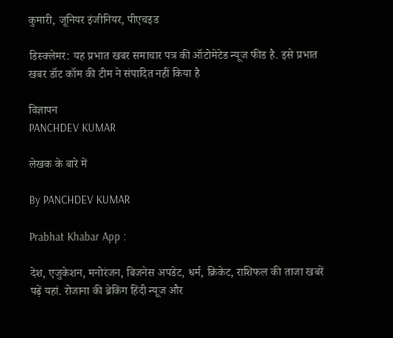कुमारी, जूनियर इंजीनियर, पीएचइड

डिस्क्लेमर: यह प्रभात खबर समाचार पत्र की ऑटोमेटेड न्यूज फीड है. इसे प्रभात खबर डॉट कॉम की टीम ने संपादित नहीं किया है

विज्ञापन
PANCHDEV KUMAR

लेखक के बारे में

By PANCHDEV KUMAR

Prabhat Khabar App :

देश, एजुकेशन, मनोरंजन, बिजनेस अपडेट, धर्म, क्रिकेट, राशिफल की ताजा खबरें पढ़ें यहां. रोजाना की ब्रेकिंग हिंदी न्यूज और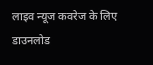लाइव न्यूज कवरेज के लिए डाउनलोड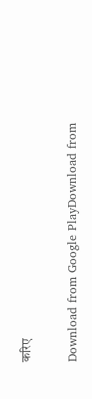करिए

Download from Google PlayDownload from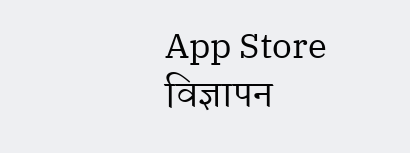App Store
विज्ञापन